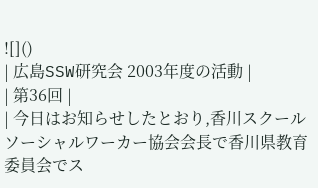![]()
| 広島SSW研究会 2003年度の活動 |
| 第36回 |
| 今日はお知らせしたとおり,香川スクールソーシャルワーカー協会会長で香川県教育委員会でス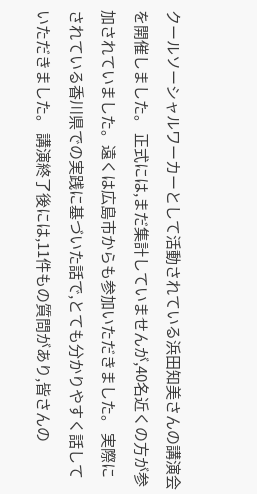クールソーシャルワーカーとして活動されている浜田知美さんの講演会を開催しました。 正式には,まだ集計していませんが,40名近くの方が参加されていました。遠くは広島市からも参加いただきました。 実際にされている香川県での実践に基づいた話で,とても分かりやすく話していただきました。 講演終了後には,11件もの質問があり,皆さんの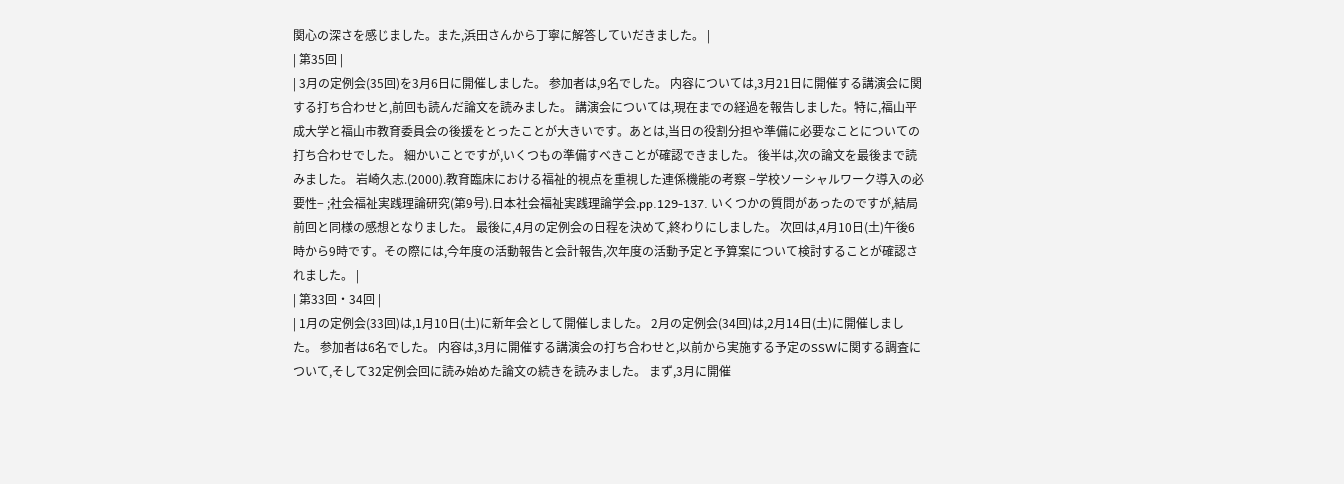関心の深さを感じました。また,浜田さんから丁寧に解答していだきました。 |
| 第35回 |
| 3月の定例会(35回)を3月6日に開催しました。 参加者は,9名でした。 内容については,3月21日に開催する講演会に関する打ち合わせと,前回も読んだ論文を読みました。 講演会については,現在までの経過を報告しました。特に,福山平成大学と福山市教育委員会の後援をとったことが大きいです。あとは,当日の役割分担や準備に必要なことについての打ち合わせでした。 細かいことですが,いくつもの準備すべきことが確認できました。 後半は,次の論文を最後まで読みました。 岩崎久志.(2000).教育臨床における福祉的視点を重視した連係機能の考察 −学校ソーシャルワーク導入の必要性− ;社会福祉実践理論研究(第9号).日本社会福祉実践理論学会.pp.129-137. いくつかの質問があったのですが,結局前回と同様の感想となりました。 最後に,4月の定例会の日程を決めて,終わりにしました。 次回は,4月10日(土)午後6時から9時です。その際には,今年度の活動報告と会計報告,次年度の活動予定と予算案について検討することが確認されました。 |
| 第33回・34回 |
| 1月の定例会(33回)は,1月10日(土)に新年会として開催しました。 2月の定例会(34回)は,2月14日(土)に開催しました。 参加者は6名でした。 内容は,3月に開催する講演会の打ち合わせと,以前から実施する予定のSSWに関する調査について,そして32定例会回に読み始めた論文の続きを読みました。 まず,3月に開催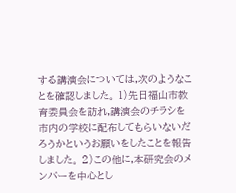する講演会については,次のようなことを確認しました。 1)先日福山市教育委員会を訪れ,講演会のチラシを市内の学校に配布してもらいないだろうかというお願いをしたことを報告しました。 2)この他に,本研究会のメンバーを中心とし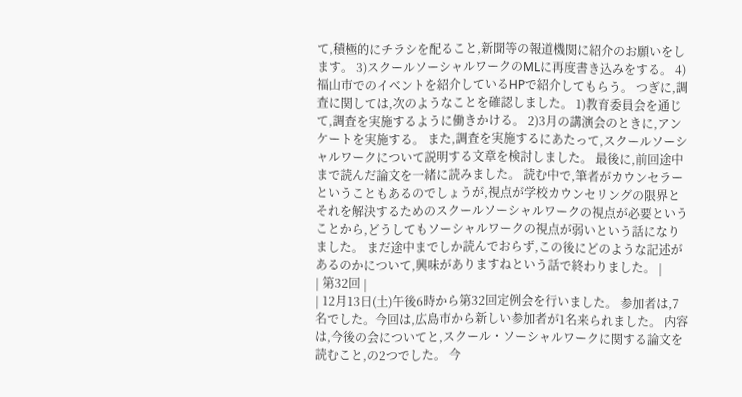て,積極的にチラシを配ること,新聞等の報道機関に紹介のお願いをします。 3)スクールソーシャルワークのMLに再度書き込みをする。 4)福山市でのイベントを紹介しているHPで紹介してもらう。 つぎに,調査に関しては,次のようなことを確認しました。 1)教育委員会を通じて,調査を実施するように働きかける。 2)3月の講演会のときに,アンケートを実施する。 また,調査を実施するにあたって,スクールソーシャルワークについて説明する文章を検討しました。 最後に,前回途中まで読んだ論文を一緒に読みました。 読む中で,筆者がカウンセラーということもあるのでしょうが,視点が学校カウンセリングの限界とそれを解決するためのスクールソーシャルワークの視点が必要ということから,どうしてもソーシャルワークの視点が弱いという話になりました。 まだ途中までしか読んでおらず,この後にどのような記述があるのかについて,興味がありますねという話で終わりました。 |
| 第32回 |
| 12月13日(土)午後6時から第32回定例会を行いました。 参加者は,7名でした。今回は,広島市から新しい参加者が1名来られました。 内容は,今後の会についてと,スクール・ソーシャルワークに関する論文を読むこと,の2つでした。 今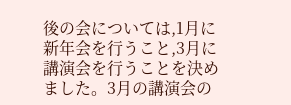後の会については,1月に新年会を行うこと,3月に講演会を行うことを決めました。3月の講演会の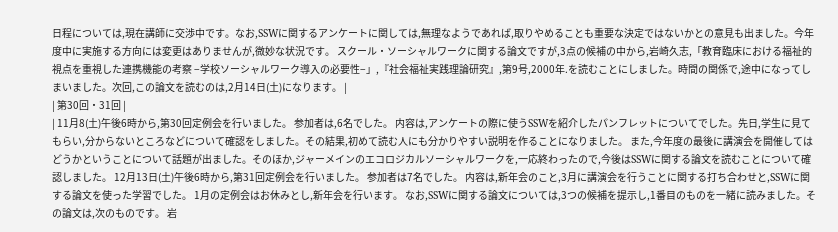日程については,現在講師に交渉中です。なお,SSWに関するアンケートに関しては,無理なようであれば,取りやめることも重要な決定ではないかとの意見も出ました。今年度中に実施する方向には変更はありませんが,微妙な状況です。 スクール・ソーシャルワークに関する論文ですが,3点の候補の中から,岩崎久志,「教育臨床における福祉的視点を重視した連携機能の考察 −学校ソーシャルワーク導入の必要性−」,『社会福祉実践理論研究』,第9号,2000年.を読むことにしました。時間の関係で,途中になってしまいました。次回,この論文を読むのは,2月14日(土)になります。 |
| 第30回・31回 |
| 11月8(土)午後6時から,第30回定例会を行いました。 参加者は,6名でした。 内容は,アンケートの際に使うSSWを紹介したパンフレットについてでした。先日,学生に見てもらい,分からないところなどについて確認をしました。その結果,初めて読む人にも分かりやすい説明を作ることになりました。 また,今年度の最後に講演会を開催してはどうかということについて話題が出ました。そのほか,ジャーメインのエコロジカルソーシャルワークを,一応終わったので,今後はSSWに関する論文を読むことについて確認しました。 12月13日(土)午後6時から,第31回定例会を行いました。 参加者は7名でした。 内容は,新年会のこと,3月に講演会を行うことに関する打ち合わせと,SSWに関する論文を使った学習でした。 1月の定例会はお休みとし,新年会を行います。 なお,SSWに関する論文については,3つの候補を提示し,1番目のものを一緒に読みました。その論文は,次のものです。 岩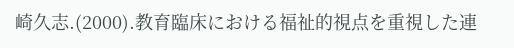崎久志.(2000).教育臨床における福祉的視点を重視した連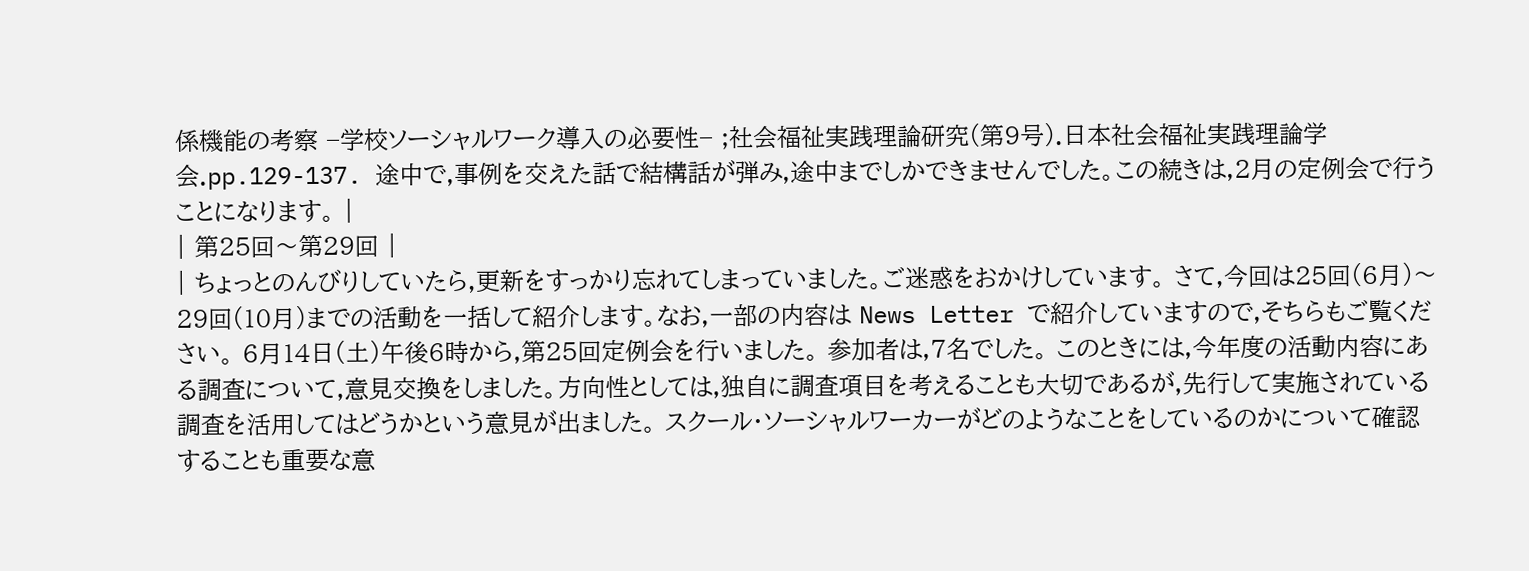係機能の考察 −学校ソーシャルワーク導入の必要性− ;社会福祉実践理論研究(第9号).日本社会福祉実践理論学会.pp.129-137. 途中で,事例を交えた話で結構話が弾み,途中までしかできませんでした。この続きは,2月の定例会で行うことになります。 |
| 第25回〜第29回 |
| ちょっとのんびりしていたら,更新をすっかり忘れてしまっていました。ご迷惑をおかけしています。 さて,今回は25回(6月)〜29回(10月)までの活動を一括して紹介します。なお,一部の内容は News Letter で紹介していますので,そちらもご覧ください。 6月14日(土)午後6時から,第25回定例会を行いました。 参加者は,7名でした。 このときには,今年度の活動内容にある調査について,意見交換をしました。方向性としては,独自に調査項目を考えることも大切であるが,先行して実施されている調査を活用してはどうかという意見が出ました。 スクール・ソーシャルワーカーがどのようなことをしているのかについて確認することも重要な意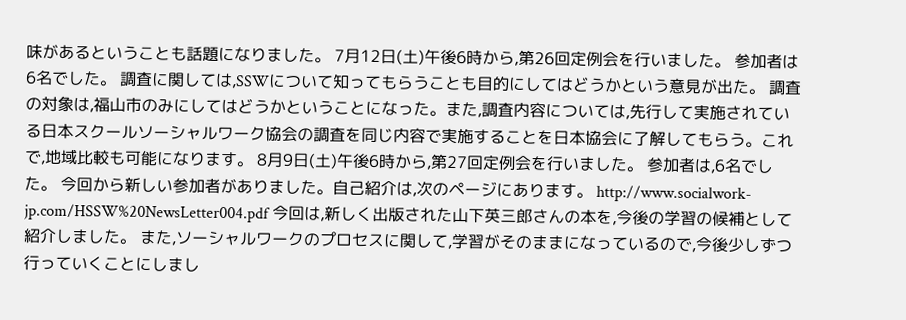味があるということも話題になりました。 7月12日(土)午後6時から,第26回定例会を行いました。 参加者は6名でした。 調査に関しては,SSWについて知ってもらうことも目的にしてはどうかという意見が出た。 調査の対象は,福山市のみにしてはどうかということになった。また,調査内容については,先行して実施されている日本スクールソーシャルワーク協会の調査を同じ内容で実施することを日本協会に了解してもらう。これで,地域比較も可能になります。 8月9日(土)午後6時から,第27回定例会を行いました。 参加者は,6名でした。 今回から新しい参加者がありました。自己紹介は,次のページにあります。 http://www.socialwork-jp.com/HSSW%20NewsLetter004.pdf 今回は,新しく出版された山下英三郎さんの本を,今後の学習の候補として紹介しました。 また,ソーシャルワークのプロセスに関して,学習がそのままになっているので,今後少しずつ行っていくことにしまし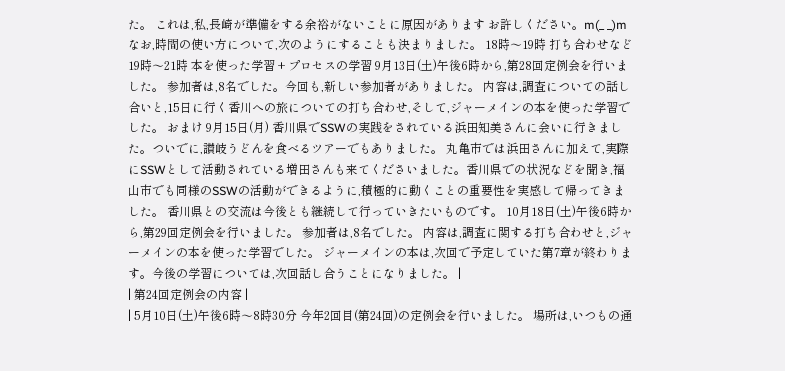た。 これは,私,長崎が準備をする余裕がないことに原因があります お許しください。m(_ _)m なお,時間の使い方について,次のようにすることも決まりました。 18時〜19時 打ち合わせなど 19時〜21時 本を使った学習 + プロセスの学習 9月13日(土)午後6時から,第28回定例会を行いました。 参加者は,8名でした。今回も,新しい参加者がありました。 内容は,調査についての話し合いと,15日に行く香川への旅についての打ち合わせ,そして,ジャーメインの本を使った学習でした。 おまけ 9月15日(月) 香川県でSSWの実践をされている浜田知美さんに会いに行きました。ついでに,讃岐うどんを食べるツアーでもありました。 丸亀市では浜田さんに加えて,実際にSSWとして活動されている増田さんも来てくださいました。香川県での状況などを聞き,福山市でも同様のSSWの活動ができるように,積極的に動くことの重要性を実感して帰ってきました。 香川県との交流は今後とも継続して行っていきたいものです。 10月18日(土)午後6時から,第29回定例会を行いました。 参加者は,8名でした。 内容は,調査に関する打ち合わせと,ジャーメインの本を使った学習でした。 ジャーメインの本は,次回で予定していた第7章が終わります。今後の学習については,次回話し合うことになりました。 |
| 第24回定例会の内容 |
| 5月10日(土)午後6時〜8時30分 今年2回目(第24回)の定例会を行いました。 場所は,いつもの通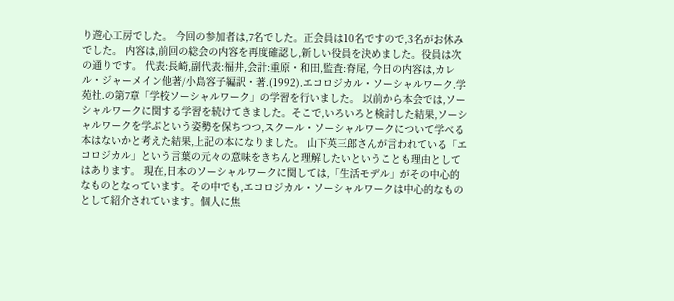り遊心工房でした。 今回の参加者は,7名でした。正会員は10名ですので,3名がお休みでした。 内容は,前回の総会の内容を再度確認し,新しい役員を決めました。役員は次の通りです。 代表:長崎,副代表:福井,会計:重原・和田,監査:脊尾, 今日の内容は,カレル・ジャーメイン他著/小島容子編訳・著.(1992).エコロジカル・ソーシャルワーク.学苑社.の第7章「学校ソーシャルワーク」の学習を行いました。 以前から本会では,ソーシャルワークに関する学習を続けてきました。そこで,いろいろと検討した結果,ソーシャルワークを学ぶという姿勢を保ちつつ,スクール・ソーシャルワークについて学べる本はないかと考えた結果,上記の本になりました。 山下英三郎さんが言われている「エコロジカル」という言葉の元々の意味をきちんと理解したいということも理由としてはあります。 現在,日本のソーシャルワークに関しては,「生活モデル」がその中心的なものとなっています。その中でも,エコロジカル・ソーシャルワークは中心的なものとして紹介されています。個人に焦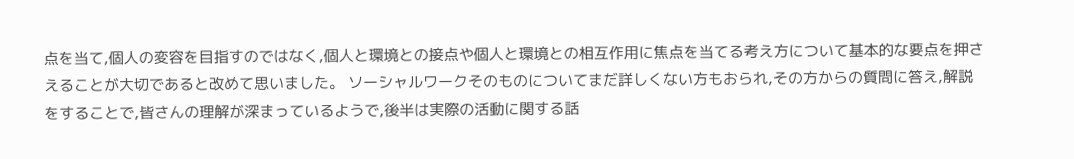点を当て,個人の変容を目指すのではなく,個人と環境との接点や個人と環境との相互作用に焦点を当てる考え方について基本的な要点を押さえることが大切であると改めて思いました。 ソーシャルワークそのものについてまだ詳しくない方もおられ,その方からの質問に答え,解説をすることで,皆さんの理解が深まっているようで,後半は実際の活動に関する話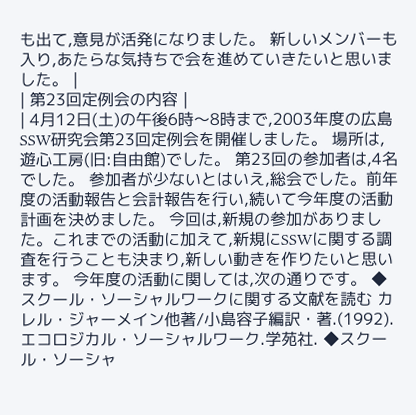も出て,意見が活発になりました。 新しいメンバーも入り,あたらな気持ちで会を進めていきたいと思いました。 |
| 第23回定例会の内容 |
| 4月12日(土)の午後6時〜8時まで,2003年度の広島SSW研究会第23回定例会を開催しました。 場所は,遊心工房(旧:自由館)でした。 第23回の参加者は,4名でした。 参加者が少ないとはいえ,総会でした。前年度の活動報告と会計報告を行い,続いて今年度の活動計画を決めました。 今回は,新規の参加がありました。これまでの活動に加えて,新規にSSWに関する調査を行うことも決まり,新しい動きを作りたいと思います。 今年度の活動に関しては,次の通りです。 ◆スクール・ソーシャルワークに関する文献を読む カレル・ジャーメイン他著/小島容子編訳・著.(1992).エコロジカル・ソーシャルワーク.学苑社. ◆スクール・ソーシャ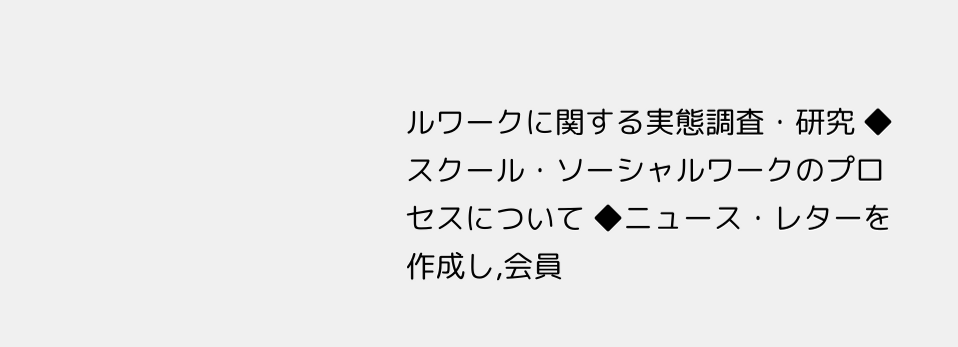ルワークに関する実態調査・研究 ◆スクール・ソーシャルワークのプロセスについて ◆ニュース・レターを作成し,会員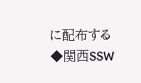に配布する ◆関西SSW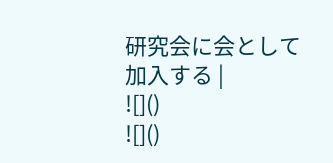研究会に会として加入する |
![]()
![]()